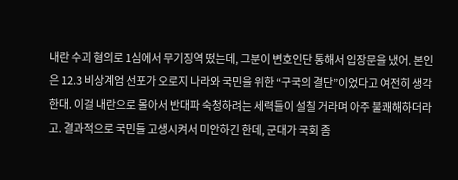내란 수괴 혐의로 1심에서 무기징역 떴는데, 그분이 변호인단 통해서 입장문을 냈어. 본인은 12.3 비상계엄 선포가 오로지 나라와 국민을 위한 “구국의 결단”이었다고 여전히 생각한대. 이걸 내란으로 몰아서 반대파 숙청하려는 세력들이 설칠 거라며 아주 불쾌해하더라고. 결과적으로 국민들 고생시켜서 미안하긴 한데, 군대가 국회 좀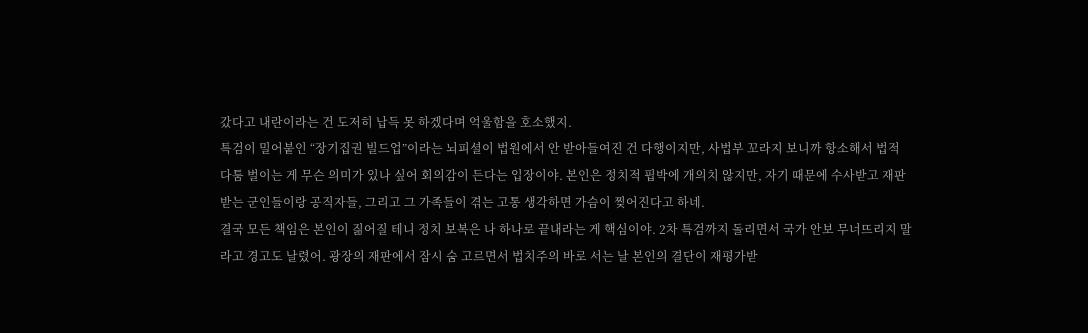갔다고 내란이라는 건 도저히 납득 못 하겠다며 억울함을 호소했지.
특검이 밀어붙인 “장기집권 빌드업”이라는 뇌피셜이 법원에서 안 받아들여진 건 다행이지만, 사법부 꼬라지 보니까 항소해서 법적 다툼 벌이는 게 무슨 의미가 있나 싶어 회의감이 든다는 입장이야. 본인은 정치적 핍박에 개의치 않지만, 자기 때문에 수사받고 재판받는 군인들이랑 공직자들, 그리고 그 가족들이 겪는 고통 생각하면 가슴이 찢어진다고 하네.
결국 모든 책임은 본인이 짊어질 테니 정치 보복은 나 하나로 끝내라는 게 핵심이야. 2차 특검까지 돌리면서 국가 안보 무너뜨리지 말라고 경고도 날렸어. 광장의 재판에서 잠시 숨 고르면서 법치주의 바로 서는 날 본인의 결단이 재평가받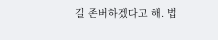길 존버하겠다고 해. 법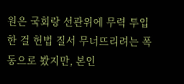원은 국회랑 선관위에 무력 투입한 걸 헌법 질서 무너뜨리려는 폭동으로 봤지만, 본인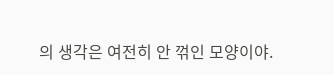의 생각은 여전히 안 꺾인 모양이야.